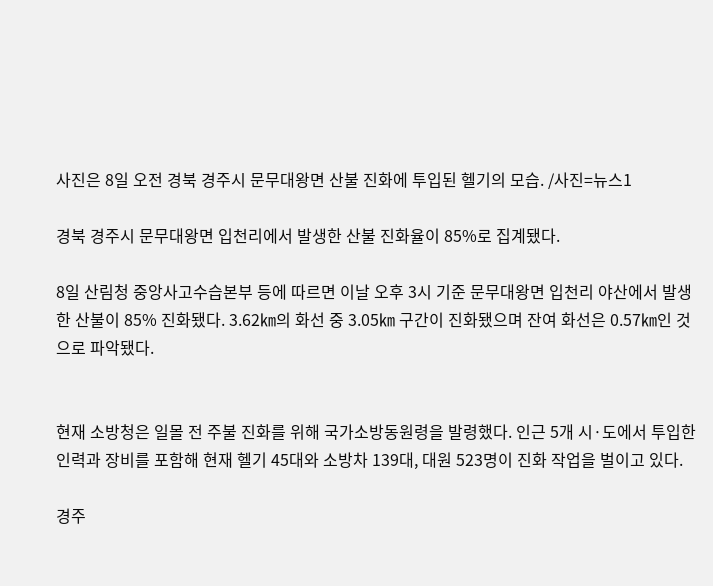사진은 8일 오전 경북 경주시 문무대왕면 산불 진화에 투입된 헬기의 모습. /사진=뉴스1

경북 경주시 문무대왕면 입천리에서 발생한 산불 진화율이 85%로 집계됐다.

8일 산림청 중앙사고수습본부 등에 따르면 이날 오후 3시 기준 문무대왕면 입천리 야산에서 발생한 산불이 85% 진화됐다. 3.62㎞의 화선 중 3.05㎞ 구간이 진화됐으며 잔여 화선은 0.57㎞인 것으로 파악됐다.


현재 소방청은 일몰 전 주불 진화를 위해 국가소방동원령을 발령했다. 인근 5개 시·도에서 투입한 인력과 장비를 포함해 현재 헬기 45대와 소방차 139대, 대원 523명이 진화 작업을 벌이고 있다.

경주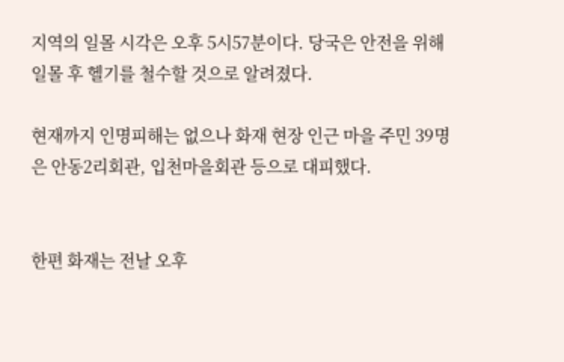지역의 일몰 시각은 오후 5시57분이다. 당국은 안전을 위해 일몰 후 헬기를 철수할 것으로 알려졌다.

현재까지 인명피해는 없으나 화재 현장 인근 마을 주민 39명은 안동2리회관, 입천마을회관 등으로 대피했다.


한편 화재는 전날 오후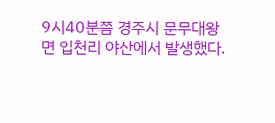9시40분쯤 경주시 문무대왕면 입천리 야산에서 발생했다.